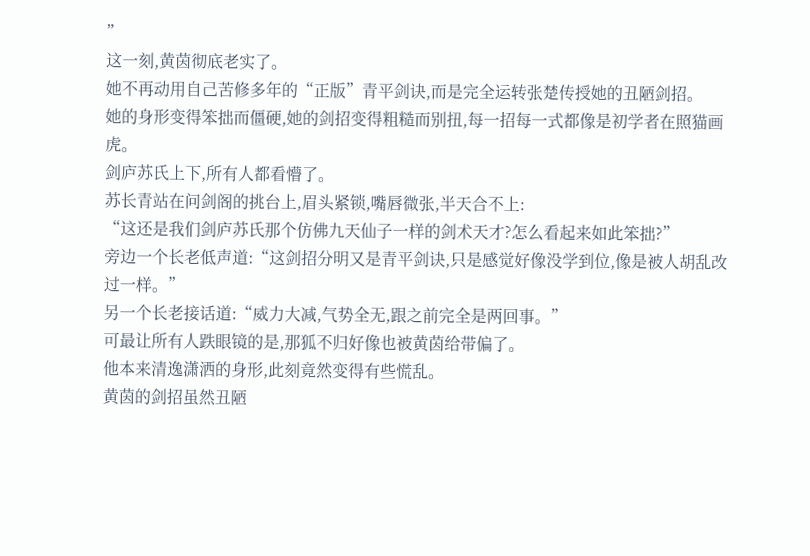”
这一刻,黄茵彻底老实了。
她不再动用自己苦修多年的“正版”青平剑诀,而是完全运转张楚传授她的丑陋剑招。
她的身形变得笨拙而僵硬,她的剑招变得粗糙而别扭,每一招每一式都像是初学者在照猫画虎。
剑庐苏氏上下,所有人都看懵了。
苏长青站在问剑阁的挑台上,眉头紧锁,嘴唇微张,半天合不上:
“这还是我们剑庐苏氏那个仿佛九天仙子一样的剑术天才?怎么看起来如此笨拙?”
旁边一个长老低声道:“这剑招分明又是青平剑诀,只是感觉好像没学到位,像是被人胡乱改过一样。”
另一个长老接话道:“威力大减,气势全无,跟之前完全是两回事。”
可最让所有人跌眼镜的是,那狐不归好像也被黄茵给带偏了。
他本来清逸潇洒的身形,此刻竟然变得有些慌乱。
黄茵的剑招虽然丑陋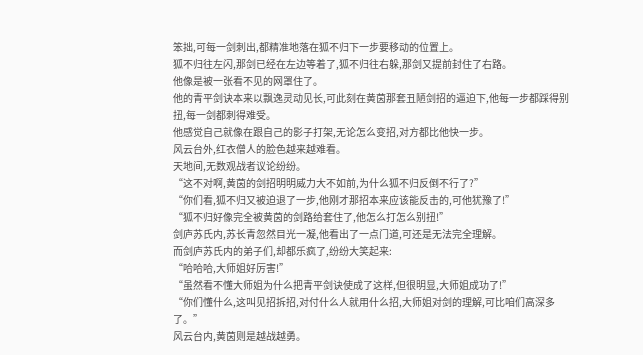笨拙,可每一剑刺出,都精准地落在狐不归下一步要移动的位置上。
狐不归往左闪,那剑已经在左边等着了,狐不归往右躲,那剑又提前封住了右路。
他像是被一张看不见的网罩住了。
他的青平剑诀本来以飘逸灵动见长,可此刻在黄茵那套丑陋剑招的逼迫下,他每一步都踩得别扭,每一剑都刺得难受。
他感觉自己就像在跟自己的影子打架,无论怎么变招,对方都比他快一步。
风云台外,红衣僧人的脸色越来越难看。
天地间,无数观战者议论纷纷。
“这不对啊,黄茵的剑招明明威力大不如前,为什么狐不归反倒不行了?”
“你们看,狐不归又被迫退了一步,他刚才那招本来应该能反击的,可他犹豫了!”
“狐不归好像完全被黄茵的剑路给套住了,他怎么打怎么别扭!”
剑庐苏氏内,苏长青忽然目光一凝,他看出了一点门道,可还是无法完全理解。
而剑庐苏氏内的弟子们,却都乐疯了,纷纷大笑起来:
“哈哈哈,大师姐好厉害!”
“虽然看不懂大师姐为什么把青平剑诀使成了这样,但很明显,大师姐成功了!”
“你们懂什么,这叫见招拆招,对付什么人就用什么招,大师姐对剑的理解,可比咱们高深多了。”
风云台内,黄茵则是越战越勇。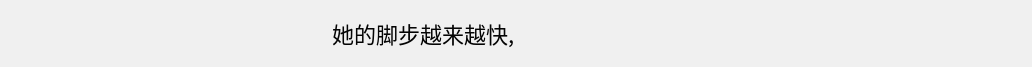她的脚步越来越快,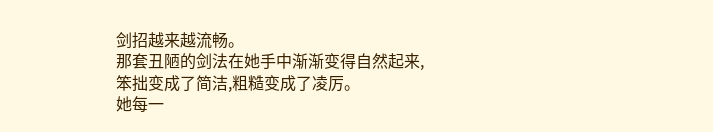剑招越来越流畅。
那套丑陋的剑法在她手中渐渐变得自然起来,笨拙变成了简洁,粗糙变成了凌厉。
她每一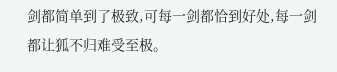剑都简单到了极致,可每一剑都恰到好处,每一剑都让狐不归难受至极。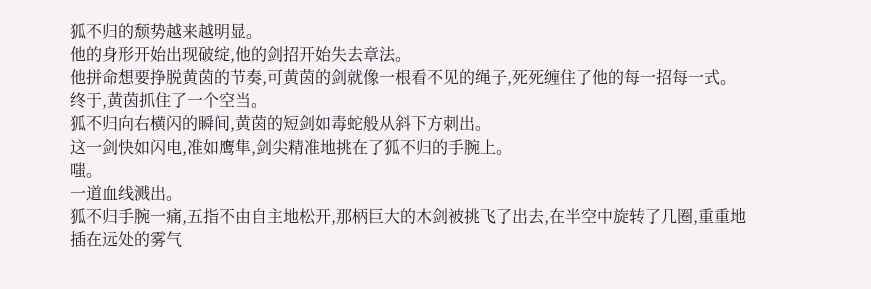狐不归的颓势越来越明显。
他的身形开始出现破绽,他的剑招开始失去章法。
他拼命想要挣脱黄茵的节奏,可黄茵的剑就像一根看不见的绳子,死死缠住了他的每一招每一式。
终于,黄茵抓住了一个空当。
狐不归向右横闪的瞬间,黄茵的短剑如毒蛇般从斜下方刺出。
这一剑快如闪电,准如鹰隼,剑尖精准地挑在了狐不归的手腕上。
嗤。
一道血线溅出。
狐不归手腕一痛,五指不由自主地松开,那柄巨大的木剑被挑飞了出去,在半空中旋转了几圈,重重地插在远处的雾气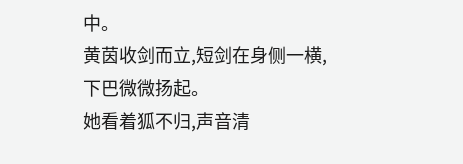中。
黄茵收剑而立,短剑在身侧一横,下巴微微扬起。
她看着狐不归,声音清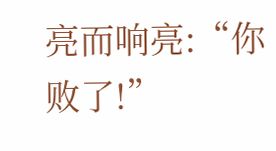亮而响亮:“你败了!”